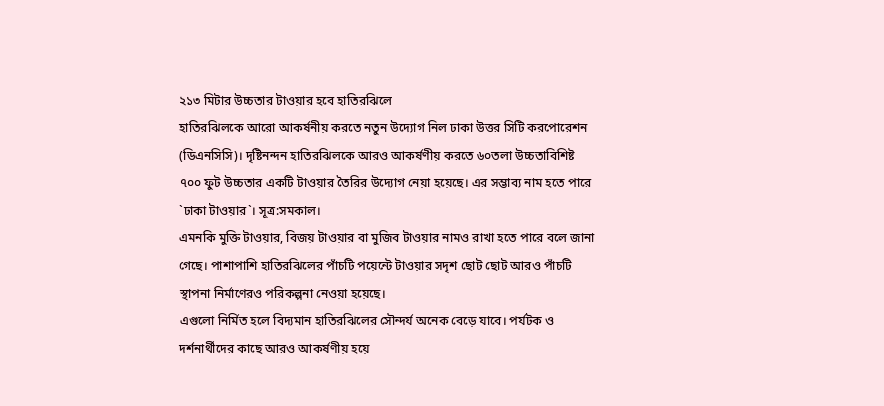২১৩ মিটার উচ্চতার টাওয়ার হবে হাতিরঝিলে
হাতিরঝিলকে আরো আকর্ষনীয় করতে নতুন উদ্যোগ নিল ঢাকা উত্তর সিটি করপোরেশন (ডিএনসিসি)। দৃষ্টিনন্দন হাতিরঝিলকে আরও আকর্ষণীয় করতে ৬০তলা উচ্চতাবিশিষ্ট ৭০০ ফুট উচ্চতার একটি টাওয়ার তৈরির উদ্যোগ নেয়া হয়েছে। এর সম্ভাব্য নাম হতে পারে `ঢাকা টাওয়ার`। সূত্র:সমকাল।
এমনকি মুক্তি টাওয়ার, বিজয় টাওয়ার বা মুজিব টাওয়ার নামও রাখা হতে পারে বলে জানা গেছে। পাশাপাশি হাতিরঝিলের পাঁচটি পয়েন্টে টাওয়ার সদৃশ ছোট ছোট আরও পাঁচটি স্থাপনা নির্মাণেরও পরিকল্পনা নেওয়া হয়েছে।
এগুলো নির্মিত হলে বিদ্যমান হাতিরঝিলের সৌন্দর্য অনেক বেড়ে যাবে। পর্যটক ও দর্শনার্থীদের কাছে আরও আকর্ষণীয় হয়ে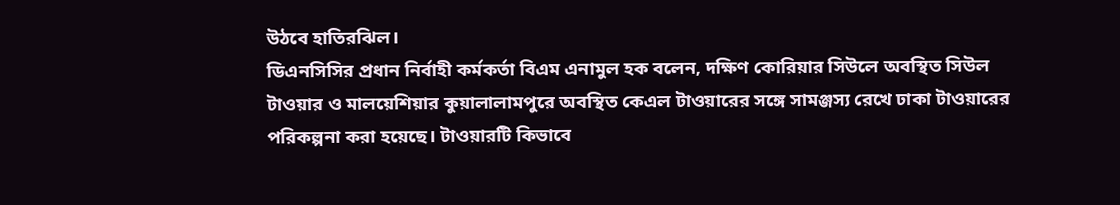উঠবে হাতিরঝিল।
ডিএনসিসির প্রধান নির্বাহী কর্মকর্তা বিএম এনামুল হক বলেন, দক্ষিণ কোরিয়ার সিউলে অবস্থিত সিউল টাওয়ার ও মালয়েশিয়ার কুয়ালালামপুরে অবস্থিত কেএল টাওয়ারের সঙ্গে সামঞ্জস্য রেখে ঢাকা টাওয়ারের পরিকল্পনা করা হয়েছে। টাওয়ারটি কিভাবে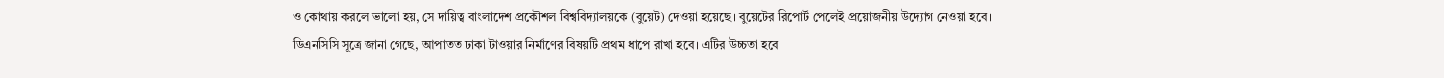ও কোথায় করলে ভালো হয়, সে দায়িত্ব বাংলাদেশ প্রকৌশল বিশ্ববিদ্যালয়কে (বুয়েট) দেওয়া হয়েছে। বুয়েটের রিপোর্ট পেলেই প্রয়োজনীয় উদ্যোগ নেওয়া হবে।
ডিএনসিসি সূত্রে জানা গেছে, আপাতত ঢাকা টাওয়ার নির্মাণের বিষয়টি প্রথম ধাপে রাখা হবে। এটির উচ্চতা হবে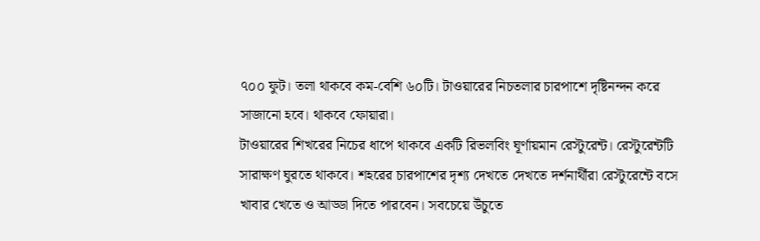৭০০ ফুট। তলা থাকবে কম-বেশি ৬০টি। টাওয়ারের নিচতলার চারপাশে দৃষ্টিনন্দন করে সাজানো হবে। থাকবে ফোয়ারা।
টাওয়ারের শিখরের নিচের ধাপে থাকবে একটি রিভলবিং ঘূর্ণায়মান রেস্টুরেন্ট। রেস্টুরেন্টটি সারাক্ষণ ঘুরতে থাকবে। শহরের চারপাশের দৃশ্য দেখতে দেখতে দর্শনার্থীরা রেস্টুরেন্টে বসে খাবার খেতে ও আড্ডা দিতে পারবেন। সবচেয়ে উঁচুতে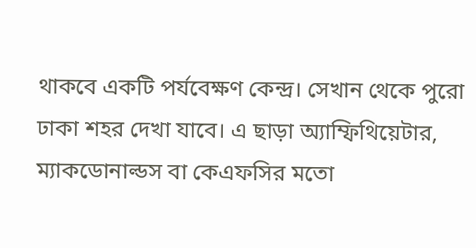থাকবে একটি পর্যবেক্ষণ কেন্দ্র। সেখান থেকে পুরো ঢাকা শহর দেখা যাবে। এ ছাড়া অ্যাম্ফিথিয়েটার, ম্যাকডোনাল্ডস বা কেএফসির মতো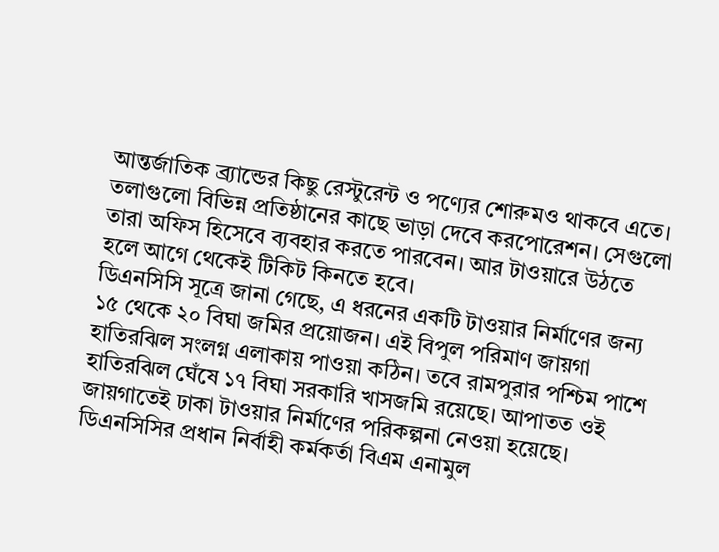আন্তর্জাতিক ব্র্যান্ডের কিছু রেস্টুরেন্ট ও পণ্যের শোরুমও থাকবে এতে।
তলাগুলো বিভিন্ন প্রতিষ্ঠানের কাছে ভাড়া দেবে করপোরেশন। সেগুলো তারা অফিস হিসেবে ব্যবহার করতে পারবেন। আর টাওয়ারে উঠতে হলে আগে থেকেই টিকিট কিনতে হবে।
ডিএনসিসি সূত্রে জানা গেছে, এ ধরনের একটি টাওয়ার নির্মাণের জন্য ১৫ থেকে ২০ বিঘা জমির প্রয়োজন। এই বিপুল পরিমাণ জায়গা হাতিরঝিল সংলগ্ন এলাকায় পাওয়া কঠিন। তবে রামপুরার পশ্চিম পাশে হাতিরঝিল ঘেঁষে ১৭ বিঘা সরকারি খাসজমি রয়েছে। আপাতত ওই জায়গাতেই ঢাকা টাওয়ার নির্মাণের পরিকল্পনা নেওয়া হয়েছে।
ডিএনসিসির প্রধান নির্বাহী কর্মকর্তা বিএম এনামুল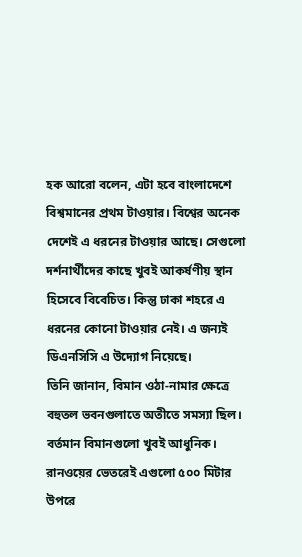হক আরো বলেন, এটা হবে বাংলাদেশে বিশ্বমানের প্রথম টাওয়ার। বিশ্বের অনেক দেশেই এ ধরনের টাওয়ার আছে। সেগুলো দর্শনার্থীদের কাছে খুবই আকর্ষণীয় স্থান হিসেবে বিবেচিত। কিন্তু ঢাকা শহরে এ ধরনের কোনো টাওয়ার নেই। এ জন্যই ডিএনসিসি এ উদ্যোগ নিয়েছে।
তিনি জানান, বিমান ওঠা-নামার ক্ষেত্রে বহুতল ভবনগুলাতে অতীতে সমস্যা ছিল। বর্তমান বিমানগুলো খুবই আধুনিক। রানওয়ের ভেতরেই এগুলো ৫০০ মিটার উপরে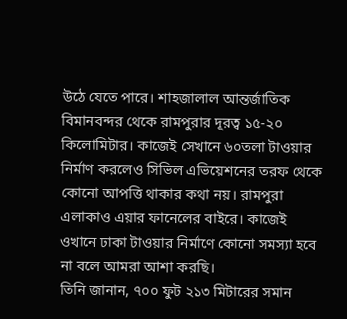উঠে যেতে পারে। শাহজালাল আন্তর্জাতিক বিমানবন্দর থেকে রামপুরার দূরত্ব ১৫-২০ কিলোমিটার। কাজেই সেখানে ৬০তলা টাওয়ার নির্মাণ করলেও সিভিল এভিয়েশনের তরফ থেকে কোনো আপত্তি থাকার কথা নয়। রামপুরা এলাকাও এয়ার ফানেলের বাইরে। কাজেই ওখানে ঢাকা টাওয়ার নির্মাণে কোনো সমস্যা হবে না বলে আমরা আশা করছি।
তিনি জানান, ৭০০ ফুট ২১৩ মিটারের সমান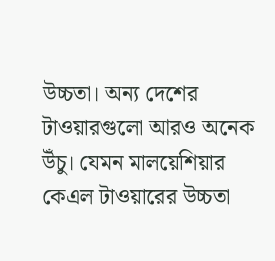উচ্চতা। অন্য দেশের টাওয়ারগুলো আরও অনেক উঁচু। যেমন মালয়েশিয়ার কেএল টাওয়ারের উচ্চতা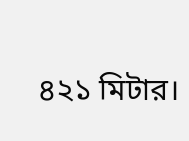৪২১ মিটার।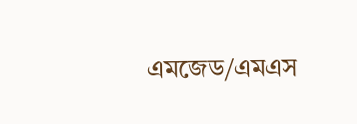এমজেড/এমএস